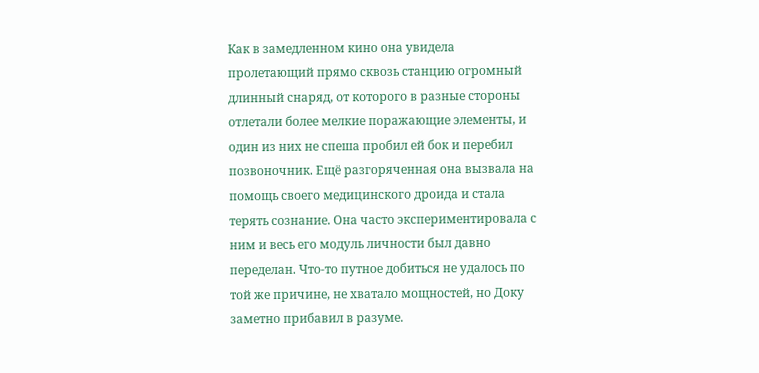Как в замедленном кино она увидела пролетающий прямо сквозь станцию огромный длинный снаряд, от которого в разные стороны отлетали более мелкие поражающие элементы, и один из них не спеша пробил ей бок и перебил позвоночник. Ещё разгоряченная она вызвала на помощь своего медицинского дроида и стала терять сознание. Она часто экспериментировала с ним и весь его модуль личности был давно переделан. Что-то путное добиться не удалось по той же причине, не хватало мощностей, но Доку заметно прибавил в разуме.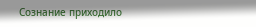Сознание приходило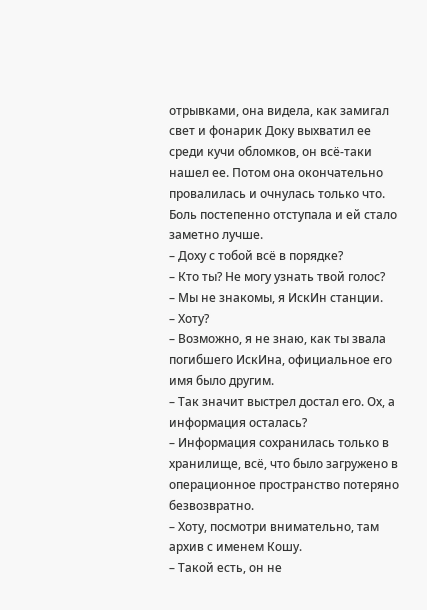отрывками, она видела, как замигал свет и фонарик Доку выхватил ее среди кучи обломков, он всё-таки нашел ее. Потом она окончательно провалилась и очнулась только что. Боль постепенно отступала и ей стало заметно лучше.
– Доху с тобой всё в порядке?
– Кто ты? Не могу узнать твой голос?
– Мы не знакомы, я ИскИн станции.
– Хоту?
– Возможно, я не знаю, как ты звала погибшего ИскИна, официальное его имя было другим.
– Так значит выстрел достал его. Ох, а информация осталась?
– Информация сохранилась только в хранилище, всё, что было загружено в операционное пространство потеряно безвозвратно.
– Хоту, посмотри внимательно, там архив с именем Кошу.
– Такой есть, он не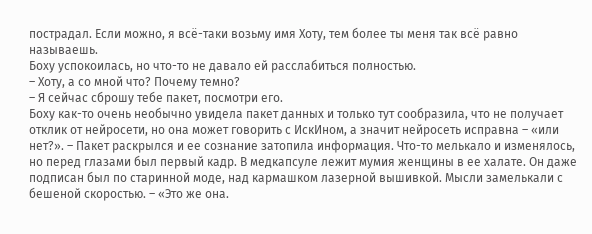пострадал. Если можно, я всё-таки возьму имя Хоту, тем более ты меня так всё равно называешь.
Боху успокоилась, но что-то не давало ей расслабиться полностью.
– Хоту, а со мной что? Почему темно?
– Я сейчас сброшу тебе пакет, посмотри его.
Боху как-то очень необычно увидела пакет данных и только тут сообразила, что не получает отклик от нейросети, но она может говорить с ИскИном, а значит нейросеть исправна – «или нет?». – Пакет раскрылся и ее сознание затопила информация. Что-то мелькало и изменялось, но перед глазами был первый кадр. В медкапсуле лежит мумия женщины в ее халате. Он даже подписан был по старинной моде, над кармашком лазерной вышивкой. Мысли замелькали с бешеной скоростью. – «Это же она.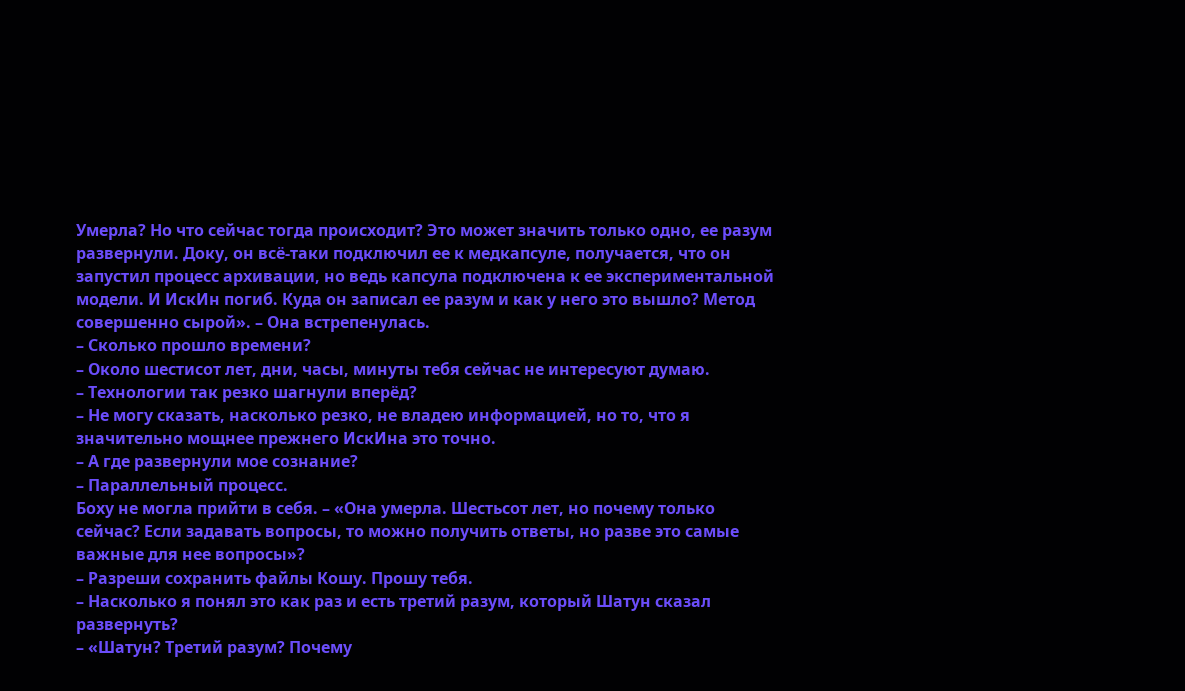Умерла? Но что сейчас тогда происходит? Это может значить только одно, ее разум развернули. Доку, он всё-таки подключил ее к медкапсуле, получается, что он запустил процесс архивации, но ведь капсула подключена к ее экспериментальной модели. И ИскИн погиб. Куда он записал ее разум и как у него это вышло? Метод совершенно сырой». – Она встрепенулась.
– Сколько прошло времени?
– Около шестисот лет, дни, часы, минуты тебя сейчас не интересуют думаю.
– Технологии так резко шагнули вперёд?
– Не могу сказать, насколько резко, не владею информацией, но то, что я значительно мощнее прежнего ИскИна это точно.
– А где развернули мое сознание?
– Параллельный процесс.
Боху не могла прийти в себя. – «Она умерла. Шестьсот лет, но почему только сейчас? Если задавать вопросы, то можно получить ответы, но разве это самые важные для нее вопросы»?
– Разреши сохранить файлы Кошу. Прошу тебя.
– Насколько я понял это как раз и есть третий разум, который Шатун сказал развернуть?
– «Шатун? Третий разум? Почему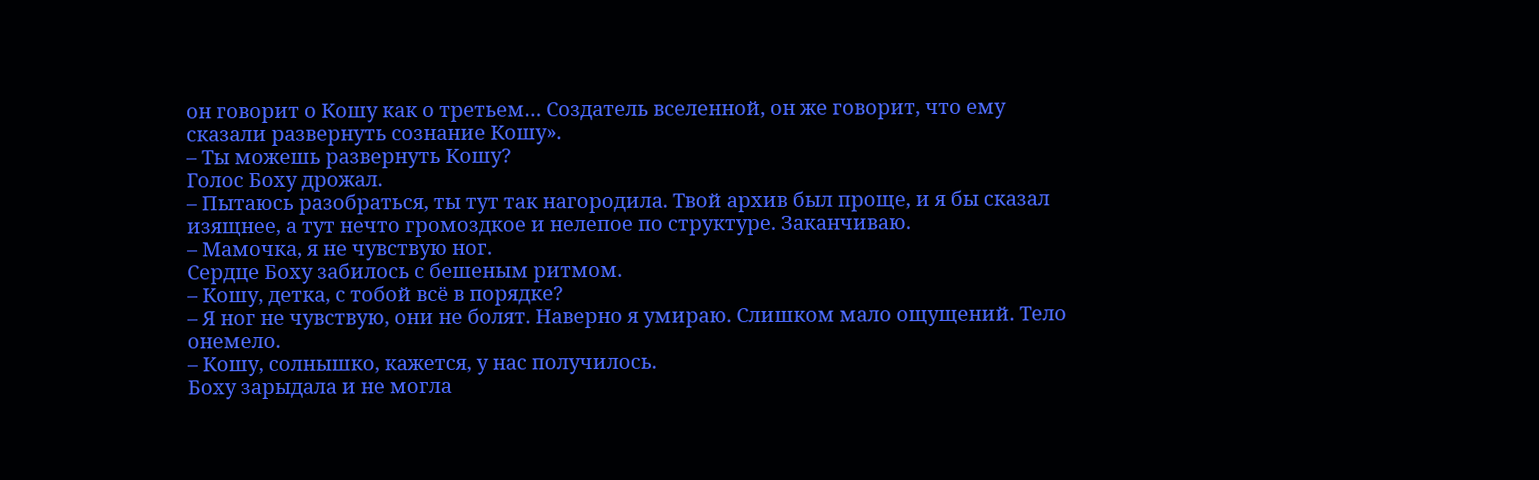он говорит о Кошу как о третьем… Создатель вселенной, он же говорит, что ему сказали развернуть сознание Кошу».
– Ты можешь развернуть Кошу?
Голос Боху дрожал.
– Пытаюсь разобраться, ты тут так нагородила. Твой архив был проще, и я бы сказал изящнее, а тут нечто громоздкое и нелепое по структуре. Заканчиваю.
– Мамочка, я не чувствую ног.
Сердце Боху забилось с бешеным ритмом.
– Кошу, детка, с тобой всё в порядке?
– Я ног не чувствую, они не болят. Наверно я умираю. Слишком мало ощущений. Тело онемело.
– Кошу, солнышко, кажется, у нас получилось.
Боху зарыдала и не могла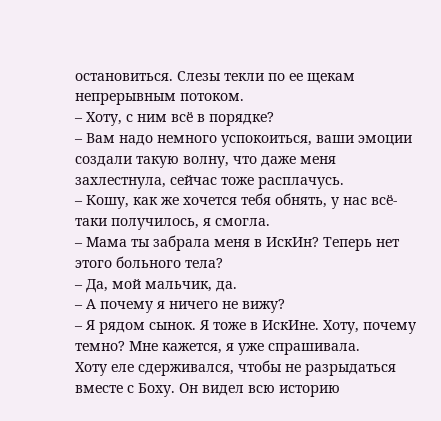остановиться. Слезы текли по ее щекам непрерывным потоком.
– Хоту, с ним всё в порядке?
– Вам надо немного успокоиться, ваши эмоции создали такую волну, что даже меня захлестнула, сейчас тоже расплачусь.
– Кошу, как же хочется тебя обнять, у нас всё-таки получилось, я смогла.
– Мама ты забрала меня в ИскИн? Теперь нет этого больного тела?
– Да, мой мальчик, да.
– А почему я ничего не вижу?
– Я рядом сынок. Я тоже в ИскИне. Хоту, почему темно? Мне кажется, я уже спрашивала.
Хоту еле сдерживался, чтобы не разрыдаться вместе с Боху. Он видел всю историю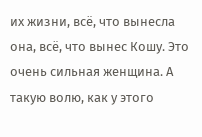их жизни, всё, что вынесла она, всё, что вынес Кошу. Это очень сильная женщина. А такую волю, как у этого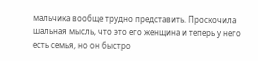мальчика вообще трудно представить. Проскочила шальная мысль, что это его женщина и теперь у него есть семья, но он быстро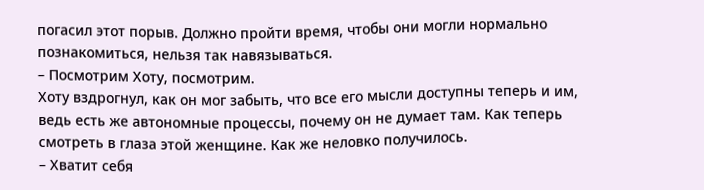погасил этот порыв. Должно пройти время, чтобы они могли нормально познакомиться, нельзя так навязываться.
– Посмотрим Хоту, посмотрим.
Хоту вздрогнул, как он мог забыть, что все его мысли доступны теперь и им, ведь есть же автономные процессы, почему он не думает там. Как теперь смотреть в глаза этой женщине. Как же неловко получилось.
– Хватит себя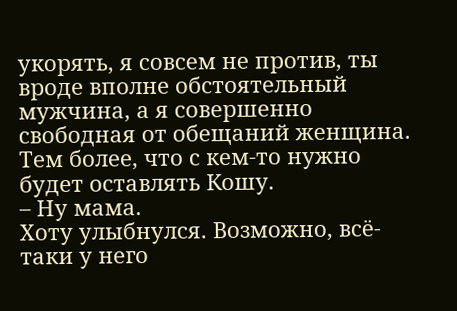укорять, я совсем не против, ты вроде вполне обстоятельный мужчина, а я совершенно свободная от обещаний женщина. Тем более, что с кем-то нужно будет оставлять Кошу.
– Ну мама.
Хоту улыбнулся. Возможно, всё-таки у него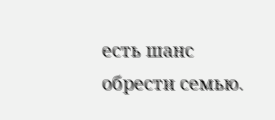есть шанс обрести семью.